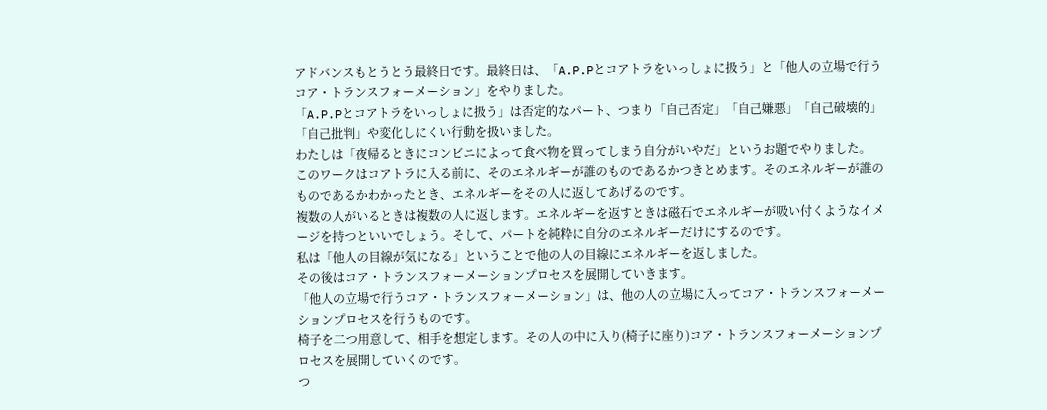アドバンスもとうとう最終日です。最終日は、「A.P.Pとコアトラをいっしょに扱う」と「他人の立場で行うコア・トランスフォーメーション」をやりました。
「A.P.Pとコアトラをいっしょに扱う」は否定的なパート、つまり「自己否定」「自己嫌悪」「自己破壊的」「自己批判」や変化しにくい行動を扱いました。
わたしは「夜帰るときにコンビニによって食べ物を買ってしまう自分がいやだ」というお題でやりました。
このワークはコアトラに入る前に、そのエネルギーが誰のものであるかつきとめます。そのエネルギーが誰のものであるかわかったとき、エネルギーをその人に返してあげるのです。
複数の人がいるときは複数の人に返します。エネルギーを返すときは磁石でエネルギーが吸い付くようなイメージを持つといいでしょう。そして、パートを純粋に自分のエネルギーだけにするのです。
私は「他人の目線が気になる」ということで他の人の目線にエネルギーを返しました。
その後はコア・トランスフォーメーションプロセスを展開していきます。
「他人の立場で行うコア・トランスフォーメーション」は、他の人の立場に入ってコア・トランスフォーメーションプロセスを行うものです。
椅子を二つ用意して、相手を想定します。その人の中に入り(椅子に座り)コア・トランスフォーメーションプロセスを展開していくのです。
つ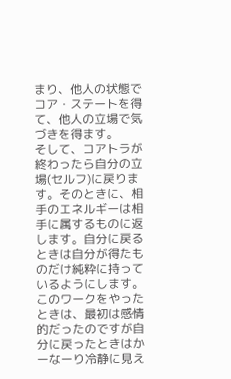まり、他人の状態でコア・ステートを得て、他人の立場で気づきを得ます。
そして、コアトラが終わったら自分の立場(セルフ)に戻ります。そのときに、相手のエネルギーは相手に属するものに返します。自分に戻るときは自分が得たものだけ純粋に持っているようにします。
このワークをやったときは、最初は感情的だったのですが自分に戻ったときはかーなーり冷静に見え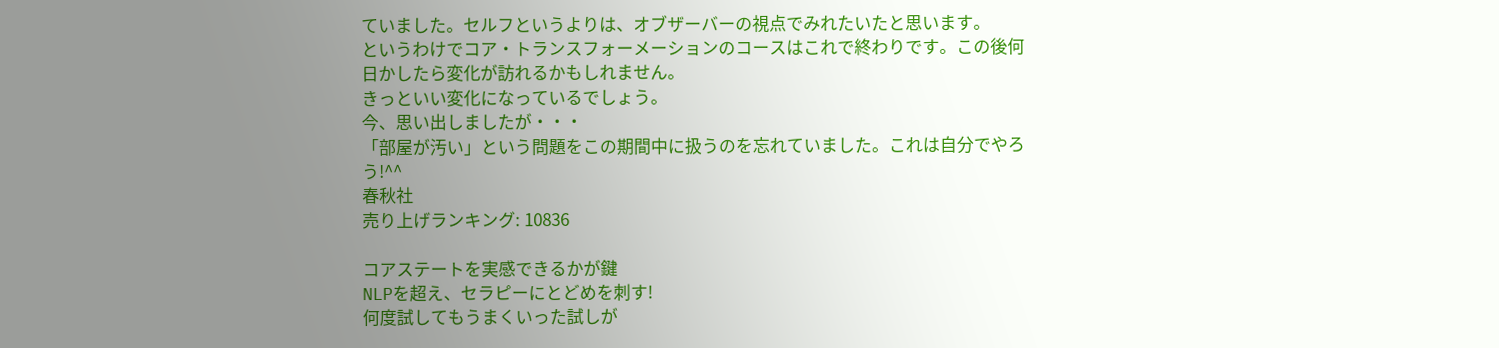ていました。セルフというよりは、オブザーバーの視点でみれたいたと思います。
というわけでコア・トランスフォーメーションのコースはこれで終わりです。この後何日かしたら変化が訪れるかもしれません。
きっといい変化になっているでしょう。
今、思い出しましたが・・・
「部屋が汚い」という問題をこの期間中に扱うのを忘れていました。これは自分でやろう!^^
春秋社
売り上げランキング: 10836

コアステートを実感できるかが鍵
NLPを超え、セラピーにとどめを刺す!
何度試してもうまくいった試しが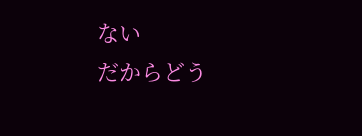ない
だからどう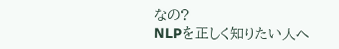なの?
NLPを正しく知りたい人へ